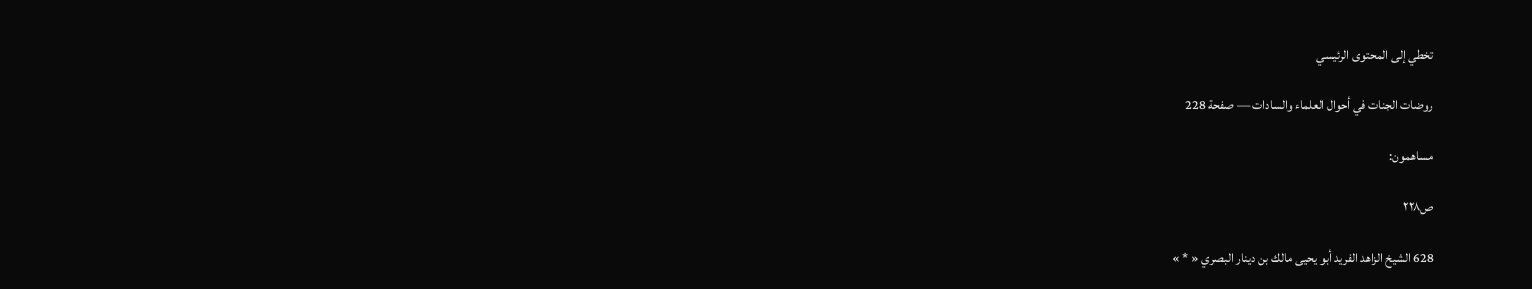تخطي إلى المحتوى الرئيسي

روضات الجنات في أحوال العلماء والسادات — صفحة 228

مساهمون:

ص٢٢٨

628 الشيخ الزاهد الفريد أبو يحيى مالك بن دينار البصري « * »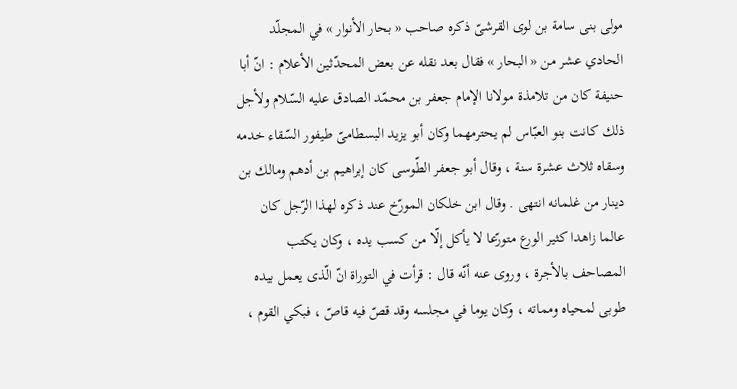مولى بنى سامة بن لوى القرشىّ ذكره صاحب « بحار الأنوار » في المجلّد الحادي عشر من « البحار » فقال بعد نقله عن بعض المحدّثين الأعلام : انّ أبا حنيفة كان من تلامذة مولانا الإمام جعفر بن محمّد الصادق عليه السّلام ولأجل ذلك كانت بنو العبّاس لم يحترمهما وكان أبو يزيد البسطامىّ طيفور السّقاء خدمه وسقاه ثلاث عشرة سنة ، وقال أبو جعفر الطّوسى كان إبراهيم بن أدهم ومالك بن دينار من غلمانه انتهى . وقال ابن خلكان المورّخ عند ذكره لهذا الرّجل كان عالما زاهدا كثير الورع متورّعا لا يأكل إلّا من كسب يده ، وكان يكتب المصاحف بالأجرة ، وروى عنه أنّه قال : قرأت في التوراة انّ الّذى يعمل بيده طوبى لمحياه ومماته ، وكان يوما في مجلسه وقد قصّ فيه قاصّ ، فبكي القوم ،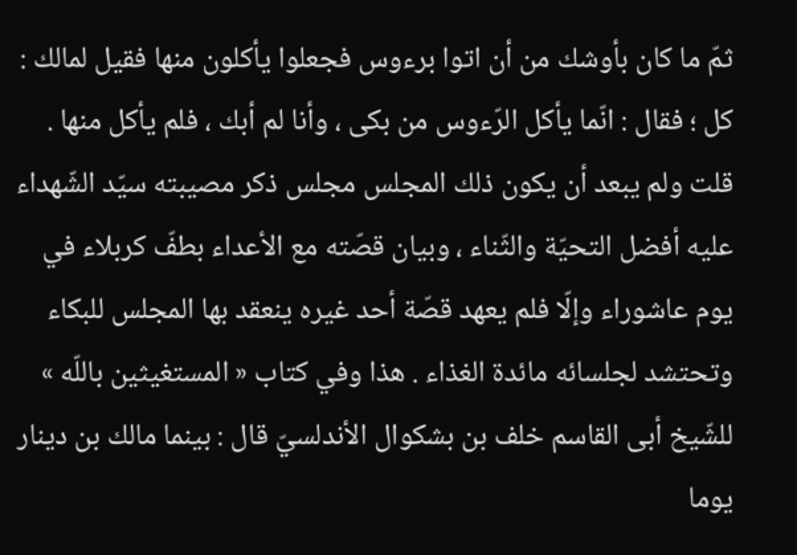ثمّ ما كان بأوشك من أن اتوا برءوس فجعلوا يأكلون منها فقيل لمالك : كل ؛ فقال : انّما يأكل الرّءوس من بكى ، وأنا لم أبك ، فلم يأكل منها . قلت ولم يبعد أن يكون ذلك المجلس مجلس ذكر مصيبته سيّد الشّهداء عليه أفضل التحيّة والثّناء ، وبيان قصّته مع الأعداء بطفّ كربلاء في يوم عاشوراء وإلّا فلم يعهد قصّة أحد غيره ينعقد بها المجلس للبكاء وتحتشد لجلسائه مائدة الغذاء . هذا وفي كتاب « المستغيثين باللّه » للشّيخ أبى القاسم خلف بن بشكوال الأندلسيّ قال : بينما مالك بن دينار يوما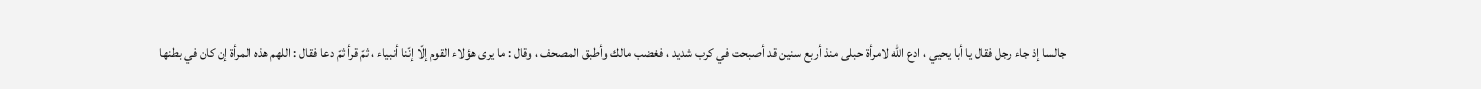جالسا إذ جاء رجل فقال يا أبا يحيي ، ادع اللّه لامرأة حبلى منذ أربع سنين قد أصبحت في كرب شديد ، فغضب مالك وأطبق المصحف ، وقال : ما يرى هؤلاء القوم إلّا إنّنا أنبياء ، ثمّ قرأ ثمّ دعا فقال : اللهم هذه المرأة إن كان في بطنها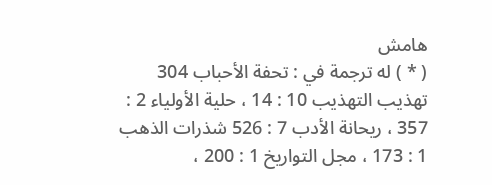هامش
( * ) له ترجمة في : تحفة الأحباب 304 تهذيب التهذيب 10 : 14 ، حلية الأولياء 2 : 357 ، ريحانة الأدب 7 : 526 شذرات الذهب 1 : 173 ، مجل التواريخ 1 : 200 ،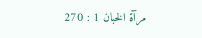مرآة الخبان 1 : 270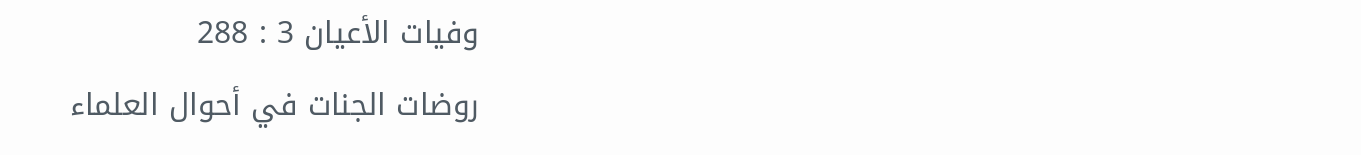وفيات الأعيان 3 : 288
روضات الجنات في أحوال العلماء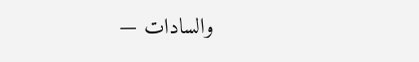والسادات —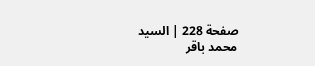صفحة 228 | السيد محمد باقر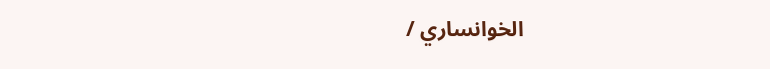الخوانساري /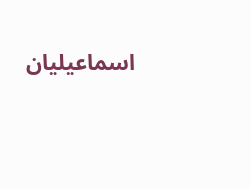اسماعيليان